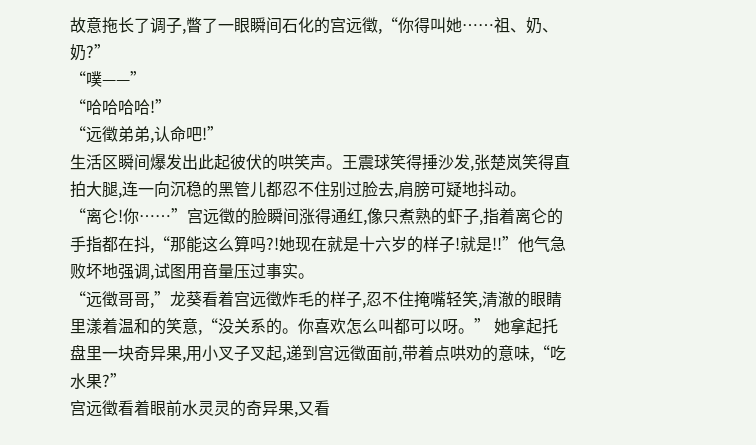故意拖长了调子,瞥了一眼瞬间石化的宫远徵,“你得叫她……祖、奶、奶?”
“噗——”
“哈哈哈哈!”
“远徵弟弟,认命吧!”
生活区瞬间爆发出此起彼伏的哄笑声。王震球笑得捶沙发,张楚岚笑得直拍大腿,连一向沉稳的黑管儿都忍不住别过脸去,肩膀可疑地抖动。
“离仑!你……”宫远徵的脸瞬间涨得通红,像只煮熟的虾子,指着离仑的手指都在抖,“那能这么算吗?!她现在就是十六岁的样子!就是!!”他气急败坏地强调,试图用音量压过事实。
“远徵哥哥,”龙葵看着宫远徵炸毛的样子,忍不住掩嘴轻笑,清澈的眼睛里漾着温和的笑意,“没关系的。你喜欢怎么叫都可以呀。” 她拿起托盘里一块奇异果,用小叉子叉起,递到宫远徵面前,带着点哄劝的意味,“吃水果?”
宫远徵看着眼前水灵灵的奇异果,又看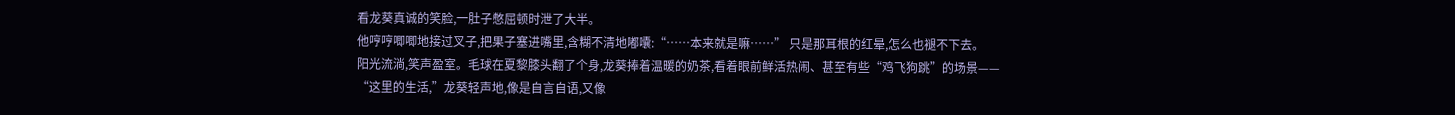看龙葵真诚的笑脸,一肚子憋屈顿时泄了大半。
他哼哼唧唧地接过叉子,把果子塞进嘴里,含糊不清地嘟囔:“……本来就是嘛……” 只是那耳根的红晕,怎么也褪不下去。
阳光流淌,笑声盈室。毛球在夏黎膝头翻了个身,龙葵捧着温暖的奶茶,看着眼前鲜活热闹、甚至有些“鸡飞狗跳”的场景——
“这里的生活,”龙葵轻声地,像是自言自语,又像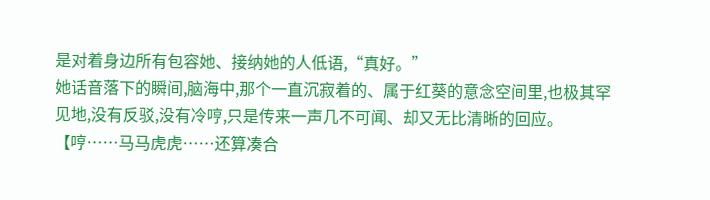是对着身边所有包容她、接纳她的人低语,“真好。”
她话音落下的瞬间,脑海中,那个一直沉寂着的、属于红葵的意念空间里,也极其罕见地,没有反驳,没有冷哼,只是传来一声几不可闻、却又无比清晰的回应。
【哼……马马虎虎……还算凑合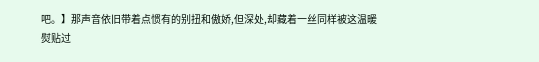吧。】那声音依旧带着点惯有的别扭和傲娇,但深处,却藏着一丝同样被这温暖熨贴过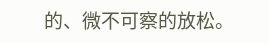的、微不可察的放松。